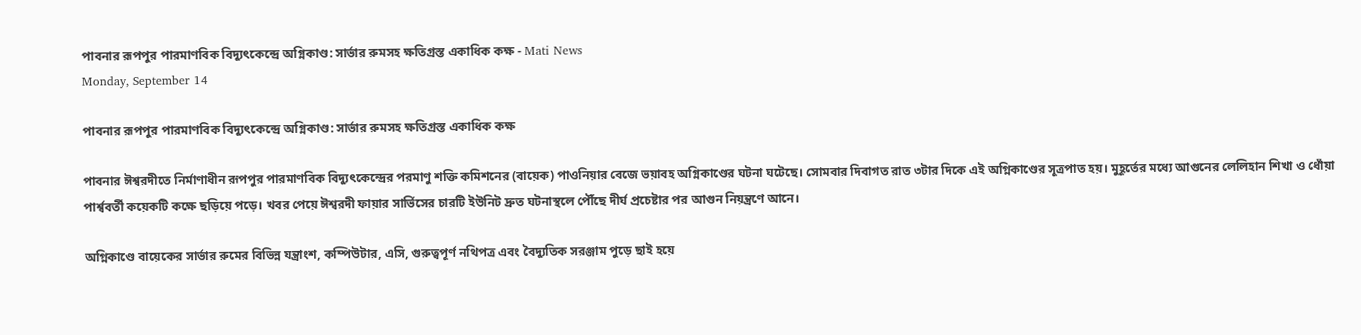পাবনার রূপপুর পারমাণবিক বিদ্যুৎকেন্দ্রে অগ্নিকাণ্ড: সার্ভার রুমসহ ক্ষতিগ্রস্ত একাধিক কক্ষ - Mati News
Monday, September 14

পাবনার রূপপুর পারমাণবিক বিদ্যুৎকেন্দ্রে অগ্নিকাণ্ড: সার্ভার রুমসহ ক্ষতিগ্রস্ত একাধিক কক্ষ

পাবনার ঈশ্বরদীতে নির্মাণাধীন রূপপুর পারমাণবিক বিদ্যুৎকেন্দ্রের পরমাণু শক্তি কমিশনের (বায়েক) পাওনিয়ার বেজে ভয়াবহ অগ্নিকাণ্ডের ঘটনা ঘটেছে। সোমবার দিবাগত রাত ৩টার দিকে এই অগ্নিকাণ্ডের সূত্রপাত হয়। মুহূর্তের মধ্যে আগুনের লেলিহান শিখা ও ধোঁয়া পার্শ্ববর্তী কয়েকটি কক্ষে ছড়িয়ে পড়ে। খবর পেয়ে ঈশ্বরদী ফায়ার সার্ভিসের চারটি ইউনিট দ্রুত ঘটনাস্থলে পৌঁছে দীর্ঘ প্রচেষ্টার পর আগুন নিয়ন্ত্রণে আনে।

অগ্নিকাণ্ডে বায়েকের সার্ভার রুমের বিভিন্ন যন্ত্রাংশ, কম্পিউটার, এসি, গুরুত্বপূর্ণ নথিপত্র এবং বৈদ্যুতিক সরঞ্জাম পুড়ে ছাই হয়ে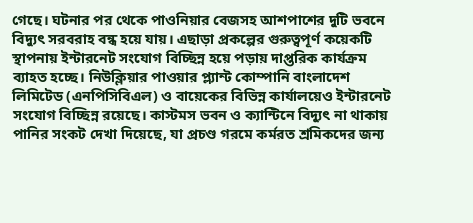গেছে। ঘটনার পর থেকে পাওনিয়ার বেজসহ আশপাশের দুটি ভবনে বিদ্যুৎ সরবরাহ বন্ধ হয়ে যায়। এছাড়া প্রকল্পের গুরুত্বপূর্ণ কয়েকটি স্থাপনায় ইন্টারনেট সংযোগ বিচ্ছিন্ন হয়ে পড়ায় দাপ্তরিক কার্যক্রম ব্যাহত হচ্ছে। নিউক্লিয়ার পাওয়ার প্ল্যান্ট কোম্পানি বাংলাদেশ লিমিটেড (এনপিসিবিএল) ও বায়েকের বিভিন্ন কার্যালয়েও ইন্টারনেট সংযোগ বিচ্ছিন্ন রয়েছে। কাস্টমস ভবন ও ক্যান্টিনে বিদ্যুৎ না থাকায় পানির সংকট দেখা দিয়েছে, যা প্রচণ্ড গরমে কর্মরত শ্রমিকদের জন্য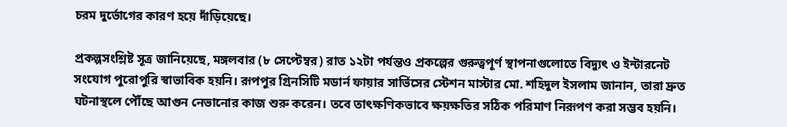চরম দুর্ভোগের কারণ হয়ে দাঁড়িয়েছে।

প্রকল্পসংশ্লিষ্ট সূত্র জানিয়েছে, মঙ্গলবার (৮ সেপ্টেম্বর) রাত ১২টা পর্যন্তও প্রকল্পের গুরুত্বপূর্ণ স্থাপনাগুলোতে বিদ্যুৎ ও ইন্টারনেট সংযোগ পুরোপুরি স্বাভাবিক হয়নি। রূপপুর গ্রিনসিটি মডার্ন ফায়ার সার্ভিসের স্টেশন মাস্টার মো. শহিদুল ইসলাম জানান, তারা দ্রুত ঘটনাস্থলে পৌঁছে আগুন নেভানোর কাজ শুরু করেন। তবে তাৎক্ষণিকভাবে ক্ষয়ক্ষতির সঠিক পরিমাণ নিরূপণ করা সম্ভব হয়নি।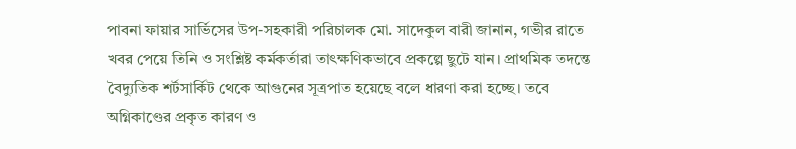পাবনা ফায়ার সার্ভিসের উপ-সহকারী পরিচালক মো. সাদেকুল বারী জানান, গভীর রাতে খবর পেয়ে তিনি ও সংশ্লিষ্ট কর্মকর্তারা তাৎক্ষণিকভাবে প্রকল্পে ছুটে যান। প্রাথমিক তদন্তে বৈদ্যুতিক শর্টসার্কিট থেকে আগুনের সূত্রপাত হয়েছে বলে ধারণা করা হচ্ছে। তবে অগ্নিকাণ্ডের প্রকৃত কারণ ও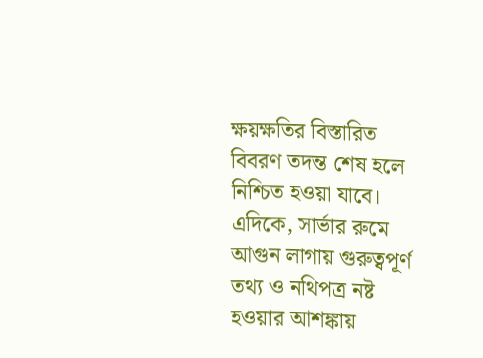ক্ষয়ক্ষতির বিস্তারিত বিবরণ তদন্ত শেষ হলে নিশ্চিত হওয়া যাবে। এদিকে, সার্ভার রুমে আগুন লাগায় গুরুত্বপূর্ণ তথ্য ও নথিপত্র নষ্ট হওয়ার আশঙ্কায়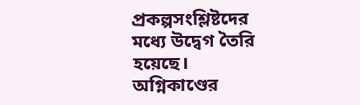প্রকল্পসংশ্লিষ্টদের মধ্যে উদ্বেগ তৈরি হয়েছে। অগ্নিকাণ্ডের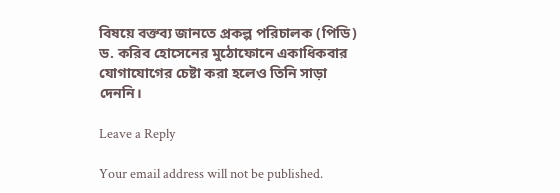বিষয়ে বক্তব্য জানতে প্রকল্প পরিচালক (পিডি) ড. করিব হোসেনের মুঠোফোনে একাধিকবার যোগাযোগের চেষ্টা করা হলেও তিনি সাড়া দেননি।

Leave a Reply

Your email address will not be published.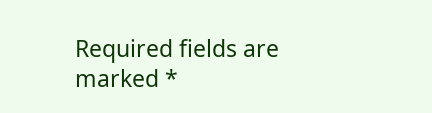Required fields are marked *